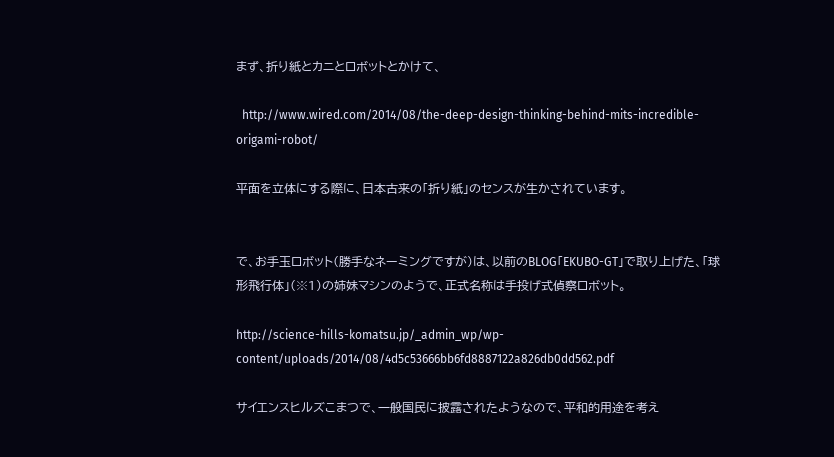まず、折り紙とカニとロボットとかけて、

  http://www.wired.com/2014/08/the-deep-design-thinking-behind-mits-incredible-origami-robot/

平面を立体にする際に、日本古来の「折り紙」のセンスが生かされています。


で、お手玉ロボット(勝手なネーミングですが)は、以前のBLOG「EKUBO-GT」で取り上げた、「球形飛行体」(※1)の姉妹マシンのようで、正式名称は手投げ式偵察ロボット。

http://science-hills-komatsu.jp/_admin_wp/wp-content/uploads/2014/08/4d5c53666bb6fd8887122a826db0dd562.pdf

サイエンスヒルズこまつで、一般国民に披露されたようなので、平和的用途を考え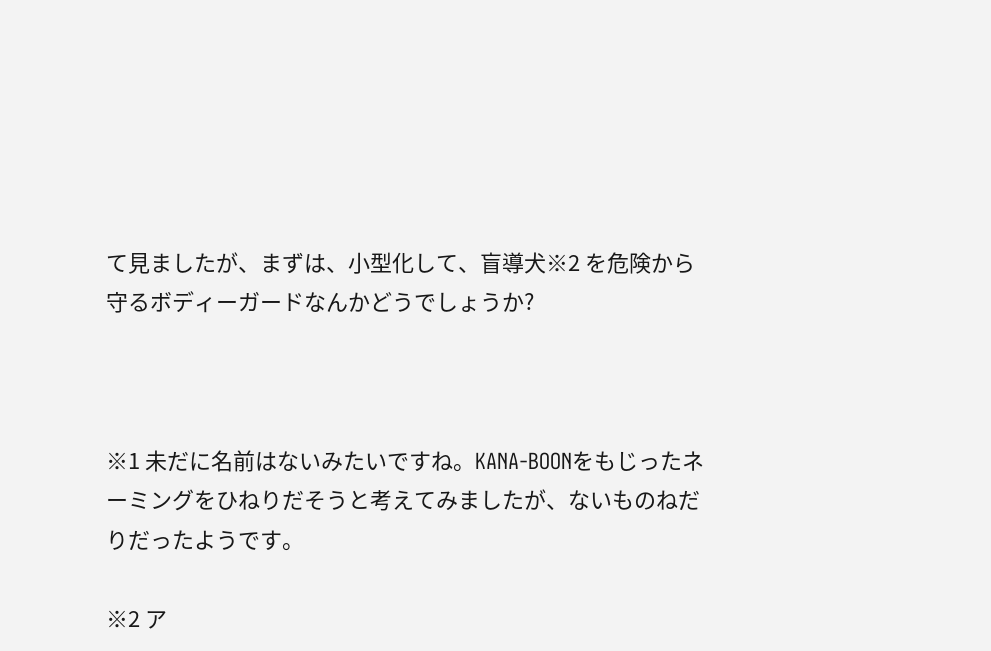て見ましたが、まずは、小型化して、盲導犬※2 を危険から守るボディーガードなんかどうでしょうか?



※1 未だに名前はないみたいですね。KANA-BOONをもじったネーミングをひねりだそうと考えてみましたが、ないものねだりだったようです。

※2 ア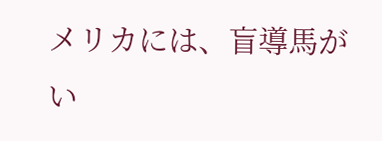メリカには、盲導馬がい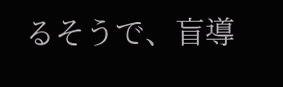るそうで、盲導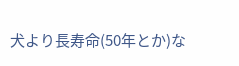犬より長寿命(50年とか)な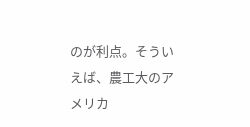のが利点。そういえば、農工大のアメリカ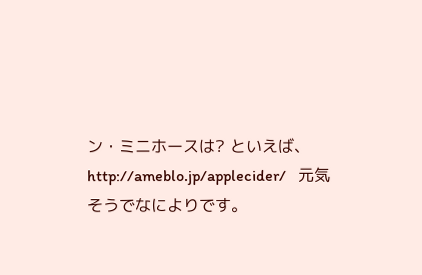ン・ミニホースは? といえば、http://ameblo.jp/applecider/   元気そうでなによりです。